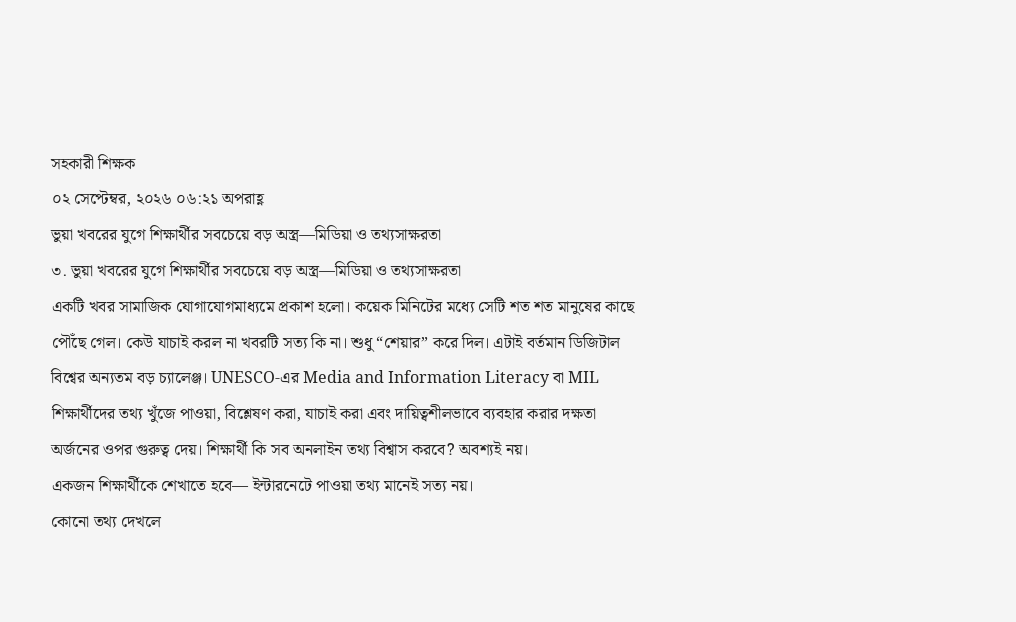সহকারী শিক্ষক
০২ সেপ্টেম্বর, ২০২৬ ০৬:২১ অপরাহ্ণ
ভুয়া খবরের যুগে শিক্ষার্থীর সবচেয়ে বড় অস্ত্র—মিডিয়া ও তথ্যসাক্ষরতা
৩. ভুয়া খবরের যুগে শিক্ষার্থীর সবচেয়ে বড় অস্ত্র—মিডিয়া ও তথ্যসাক্ষরতা
একটি খবর সামাজিক যোগাযোগমাধ্যমে প্রকাশ হলো। কয়েক মিনিটের মধ্যে সেটি শত শত মানুষের কাছে পৌঁছে গেল। কেউ যাচাই করল না খবরটি সত্য কি না। শুধু “শেয়ার” করে দিল। এটাই বর্তমান ডিজিটাল বিশ্বের অন্যতম বড় চ্যালেঞ্জ। UNESCO-এর Media and Information Literacy বা MIL শিক্ষার্থীদের তথ্য খুঁজে পাওয়া, বিশ্লেষণ করা, যাচাই করা এবং দায়িত্বশীলভাবে ব্যবহার করার দক্ষতা অর্জনের ওপর গুরুত্ব দেয়। শিক্ষার্থী কি সব অনলাইন তথ্য বিশ্বাস করবে? অবশ্যই নয়।
একজন শিক্ষার্থীকে শেখাতে হবে— ইন্টারনেটে পাওয়া তথ্য মানেই সত্য নয়।
কোনো তথ্য দেখলে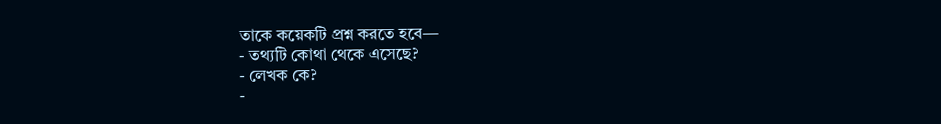তাকে কয়েকটি প্রশ্ন করতে হবে—
- তথ্যটি কোথা থেকে এসেছে?
- লেখক কে?
-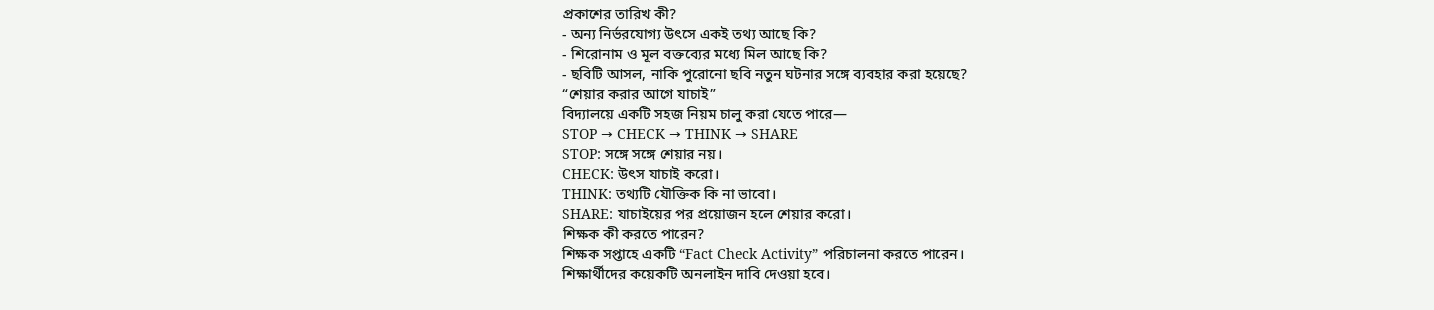প্রকাশের তারিখ কী?
- অন্য নির্ভরযোগ্য উৎসে একই তথ্য আছে কি?
- শিরোনাম ও মূল বক্তব্যের মধ্যে মিল আছে কি?
- ছবিটি আসল, নাকি পুরোনো ছবি নতুন ঘটনার সঙ্গে ব্যবহার করা হয়েছে?
“শেয়ার করার আগে যাচাই”
বিদ্যালয়ে একটি সহজ নিয়ম চালু করা যেতে পারে—
STOP → CHECK → THINK → SHARE
STOP: সঙ্গে সঙ্গে শেয়ার নয়।
CHECK: উৎস যাচাই করো।
THINK: তথ্যটি যৌক্তিক কি না ভাবো।
SHARE: যাচাইয়ের পর প্রয়োজন হলে শেয়ার করো।
শিক্ষক কী করতে পারেন?
শিক্ষক সপ্তাহে একটি “Fact Check Activity” পরিচালনা করতে পারেন।
শিক্ষার্থীদের কয়েকটি অনলাইন দাবি দেওয়া হবে।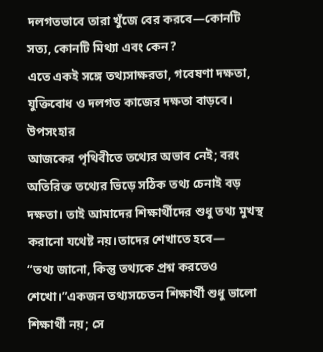দলগতভাবে তারা খুঁজে বের করবে—কোনটি সত্য, কোনটি মিথ্যা এবং কেন?
এতে একই সঙ্গে তথ্যসাক্ষরতা, গবেষণা দক্ষতা, যুক্তিবোধ ও দলগত কাজের দক্ষতা বাড়বে।
উপসংহার
আজকের পৃথিবীতে তথ্যের অভাব নেই; বরং অতিরিক্ত তথ্যের ভিড়ে সঠিক তথ্য চেনাই বড় দক্ষতা। তাই আমাদের শিক্ষার্থীদের শুধু তথ্য মুখস্থ করানো যথেষ্ট নয়।তাদের শেখাতে হবে—
“তথ্য জানো, কিন্তু তথ্যকে প্রশ্ন করতেও শেখো।”একজন তথ্যসচেতন শিক্ষার্থী শুধু ভালো শিক্ষার্থী নয়; সে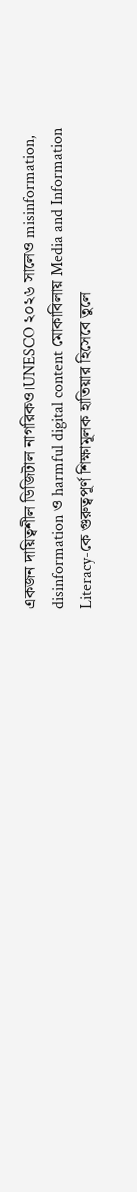একজন দায়িত্বশীল ডিজিটাল নাগরিকও।UNESCO ২০২৬ সালেও misinformation, disinformation ও harmful digital content মোকাবিলায় Media and Information Literacy-কে গুরুত্বপূর্ণ শিক্ষামূলক হাতিয়ার হিসেবে তুলে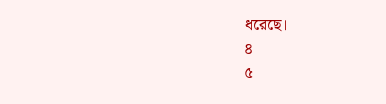ধরেছে।
৪
৫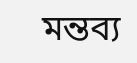মন্তব্য